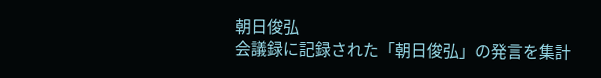朝日俊弘
会議録に記録された「朝日俊弘」の発言を集計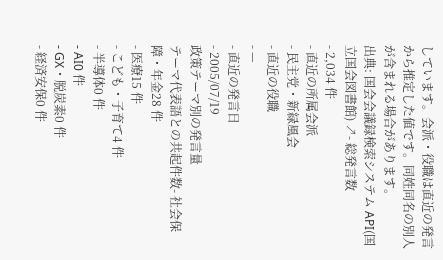しています。会派・役職は直近の発言から推定した値です。同姓同名の別人が含まれる場合があります。
出典: 国会会議録検索システム API(国立国会図書館) ↗- 総発言数
- 2,034 件
- 直近の所属会派
- 民主党・新緑風会
- 直近の役職
- —
- 直近の発言日
- 2005/07/19
政策テーマ別の発言量
テーマ代表語との共起件数- 社会保障・年金28 件
- 医療15 件
- こども・子育て4 件
- 半導体0 件
- AI0 件
- GX・脱炭素0 件
- 経済安保0 件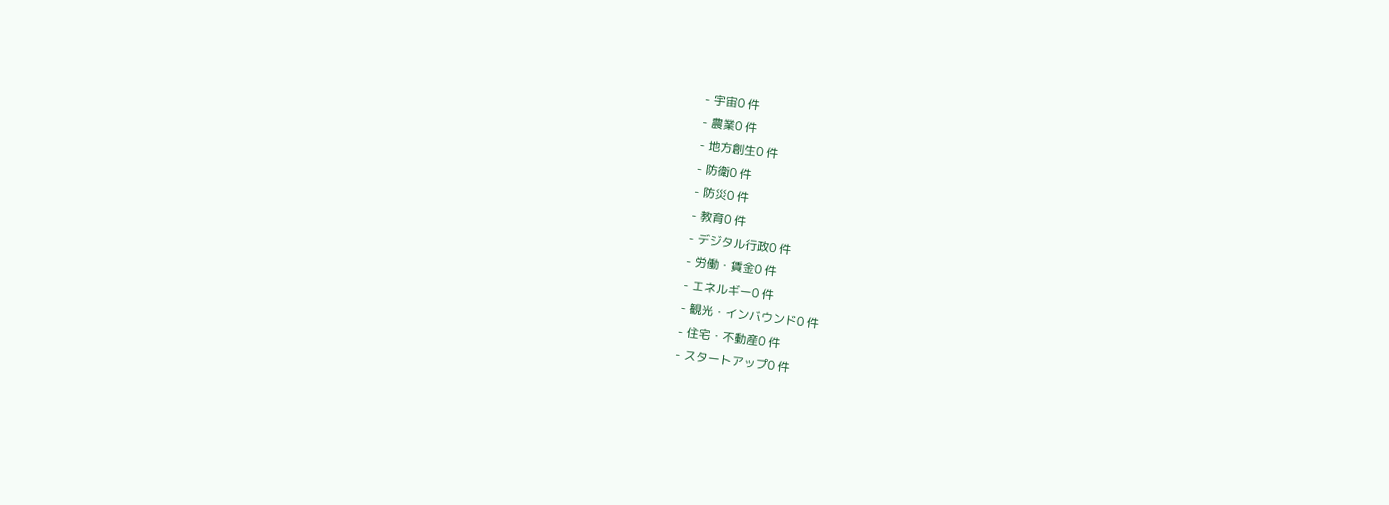- 宇宙0 件
- 農業0 件
- 地方創生0 件
- 防衛0 件
- 防災0 件
- 教育0 件
- デジタル行政0 件
- 労働・賃金0 件
- エネルギー0 件
- 観光・インバウンド0 件
- 住宅・不動産0 件
- スタートアップ0 件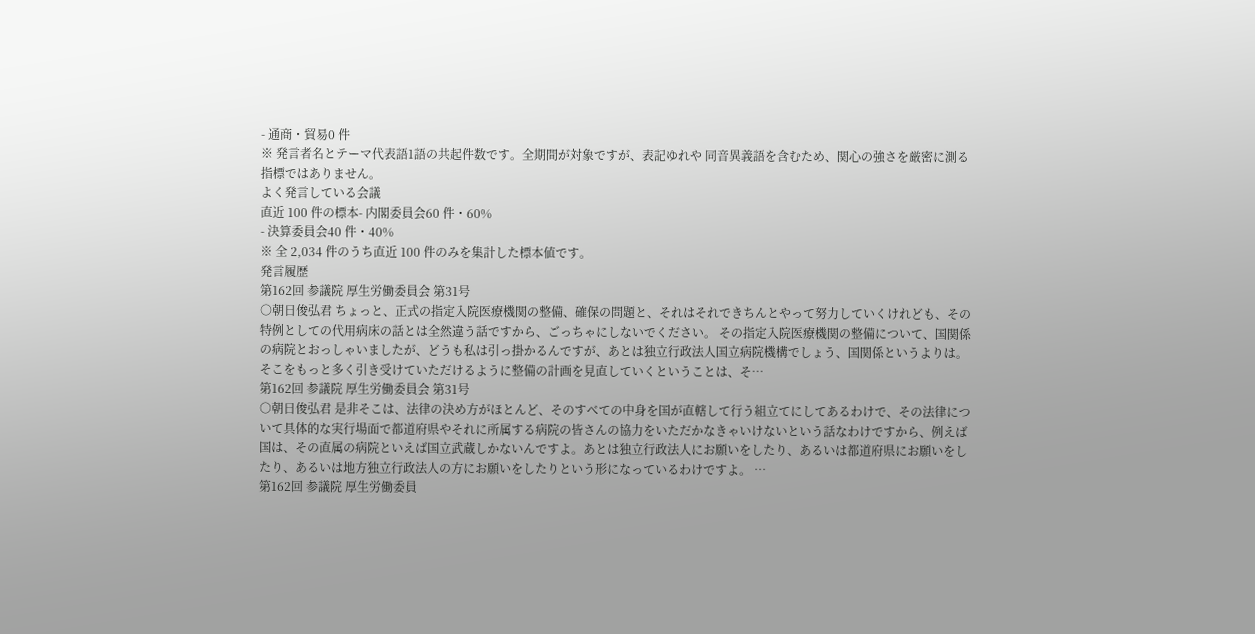- 通商・貿易0 件
※ 発言者名とテーマ代表語1語の共起件数です。全期間が対象ですが、表記ゆれや 同音異義語を含むため、関心の強さを厳密に測る指標ではありません。
よく発言している会議
直近 100 件の標本- 内閣委員会60 件・60%
- 決算委員会40 件・40%
※ 全 2,034 件のうち直近 100 件のみを集計した標本値です。
発言履歴
第162回 参議院 厚生労働委員会 第31号
○朝日俊弘君 ちょっと、正式の指定入院医療機関の整備、確保の問題と、それはそれできちんとやって努力していくけれども、その特例としての代用病床の話とは全然違う話ですから、ごっちゃにしないでください。 その指定入院医療機関の整備について、国関係の病院とおっしゃいましたが、どうも私は引っ掛かるんですが、あとは独立行政法人国立病院機構でしょう、国関係というよりは。そこをもっと多く引き受けていただけるように整備の計画を見直していくということは、そ…
第162回 参議院 厚生労働委員会 第31号
○朝日俊弘君 是非そこは、法律の決め方がほとんど、そのすべての中身を国が直轄して行う組立てにしてあるわけで、その法律について具体的な実行場面で都道府県やそれに所属する病院の皆さんの協力をいただかなきゃいけないという話なわけですから、例えば国は、その直属の病院といえば国立武蔵しかないんですよ。あとは独立行政法人にお願いをしたり、あるいは都道府県にお願いをしたり、あるいは地方独立行政法人の方にお願いをしたりという形になっているわけですよ。 …
第162回 参議院 厚生労働委員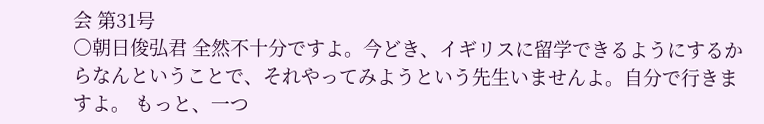会 第31号
○朝日俊弘君 全然不十分ですよ。今どき、イギリスに留学できるようにするからなんということで、それやってみようという先生いませんよ。自分で行きますよ。 もっと、一つ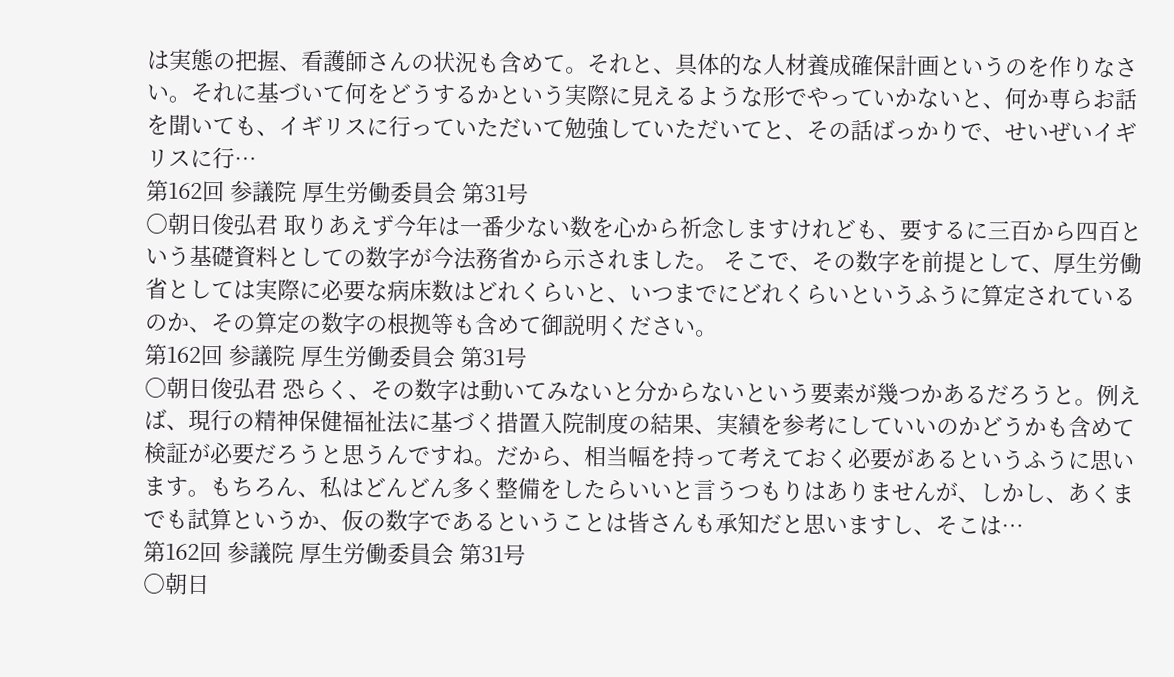は実態の把握、看護師さんの状況も含めて。それと、具体的な人材養成確保計画というのを作りなさい。それに基づいて何をどうするかという実際に見えるような形でやっていかないと、何か専らお話を聞いても、イギリスに行っていただいて勉強していただいてと、その話ばっかりで、せいぜいイギリスに行…
第162回 参議院 厚生労働委員会 第31号
○朝日俊弘君 取りあえず今年は一番少ない数を心から祈念しますけれども、要するに三百から四百という基礎資料としての数字が今法務省から示されました。 そこで、その数字を前提として、厚生労働省としては実際に必要な病床数はどれくらいと、いつまでにどれくらいというふうに算定されているのか、その算定の数字の根拠等も含めて御説明ください。
第162回 参議院 厚生労働委員会 第31号
○朝日俊弘君 恐らく、その数字は動いてみないと分からないという要素が幾つかあるだろうと。例えば、現行の精神保健福祉法に基づく措置入院制度の結果、実績を参考にしていいのかどうかも含めて検証が必要だろうと思うんですね。だから、相当幅を持って考えておく必要があるというふうに思います。もちろん、私はどんどん多く整備をしたらいいと言うつもりはありませんが、しかし、あくまでも試算というか、仮の数字であるということは皆さんも承知だと思いますし、そこは…
第162回 参議院 厚生労働委員会 第31号
○朝日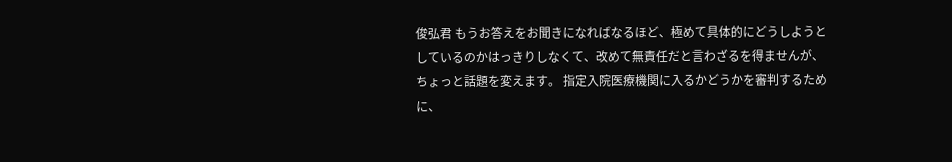俊弘君 もうお答えをお聞きになればなるほど、極めて具体的にどうしようとしているのかはっきりしなくて、改めて無責任だと言わざるを得ませんが、ちょっと話題を変えます。 指定入院医療機関に入るかどうかを審判するために、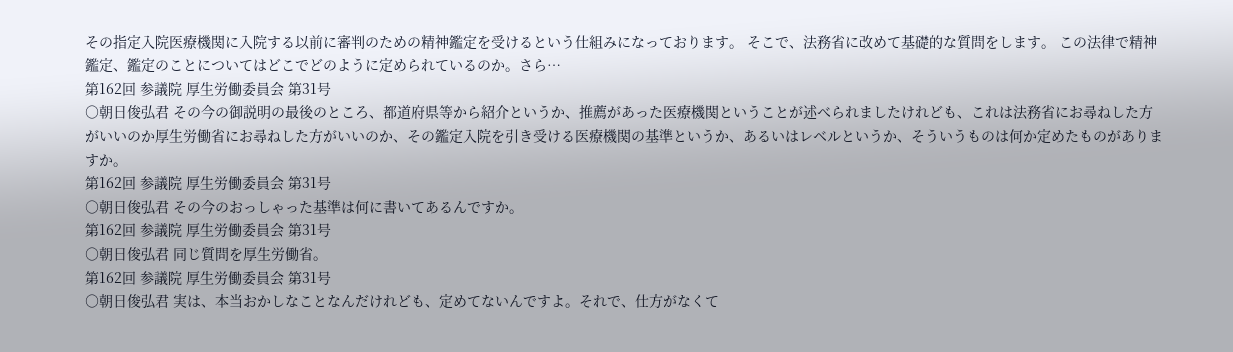その指定入院医療機関に入院する以前に審判のための精神鑑定を受けるという仕組みになっております。 そこで、法務省に改めて基礎的な質問をします。 この法律で精神鑑定、鑑定のことについてはどこでどのように定められているのか。さら…
第162回 参議院 厚生労働委員会 第31号
○朝日俊弘君 その今の御説明の最後のところ、都道府県等から紹介というか、推薦があった医療機関ということが述べられましたけれども、これは法務省にお尋ねした方がいいのか厚生労働省にお尋ねした方がいいのか、その鑑定入院を引き受ける医療機関の基準というか、あるいはレベルというか、そういうものは何か定めたものがありますか。
第162回 参議院 厚生労働委員会 第31号
○朝日俊弘君 その今のおっしゃった基準は何に書いてあるんですか。
第162回 参議院 厚生労働委員会 第31号
○朝日俊弘君 同じ質問を厚生労働省。
第162回 参議院 厚生労働委員会 第31号
○朝日俊弘君 実は、本当おかしなことなんだけれども、定めてないんですよ。それで、仕方がなくて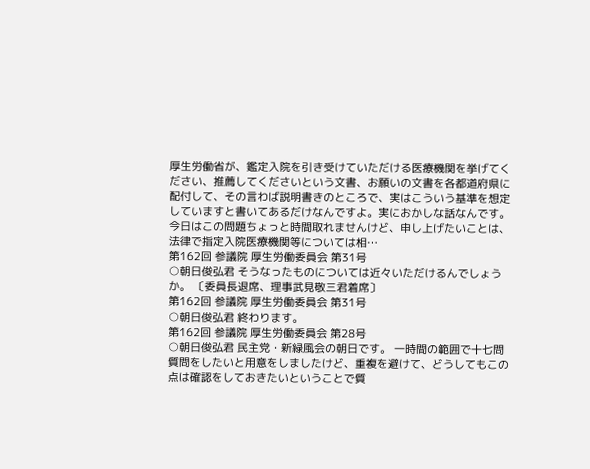厚生労働省が、鑑定入院を引き受けていただける医療機関を挙げてください、推薦してくださいという文書、お願いの文書を各都道府県に配付して、その言わば説明書きのところで、実はこういう基準を想定していますと書いてあるだけなんですよ。実におかしな話なんです。 今日はこの問題ちょっと時間取れませんけど、申し上げたいことは、法律で指定入院医療機関等については相…
第162回 参議院 厚生労働委員会 第31号
○朝日俊弘君 そうなったものについては近々いただけるんでしょうか。 〔委員長退席、理事武見敬三君着席〕
第162回 参議院 厚生労働委員会 第31号
○朝日俊弘君 終わります。
第162回 参議院 厚生労働委員会 第28号
○朝日俊弘君 民主党・新緑風会の朝日です。 一時間の範囲で十七問質問をしたいと用意をしましたけど、重複を避けて、どうしてもこの点は確認をしておきたいということで質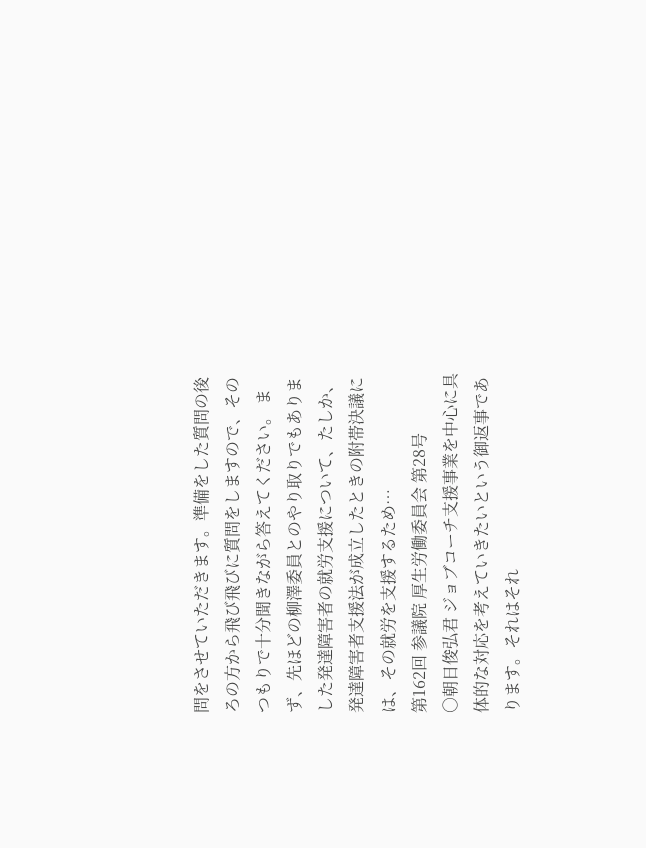問をさせていただきます。準備をした質問の後ろの方から飛び飛びに質問をしますので、そのつもりで十分聞きながら答えてください。 まず、先ほどの柳澤委員とのやり取りでもありました発達障害者の就労支援について、たしか、発達障害者支援法が成立したときの附帯決議には、その就労を支援するため…
第162回 参議院 厚生労働委員会 第28号
○朝日俊弘君 ジョブコーチ支援事業を中心に具体的な対応を考えていきたいという御返事であります。それはそれ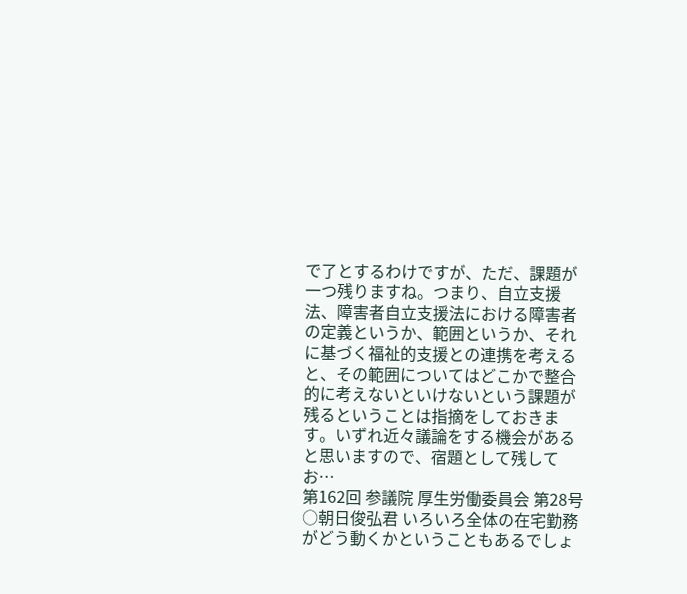で了とするわけですが、ただ、課題が一つ残りますね。つまり、自立支援法、障害者自立支援法における障害者の定義というか、範囲というか、それに基づく福祉的支援との連携を考えると、その範囲についてはどこかで整合的に考えないといけないという課題が残るということは指摘をしておきます。いずれ近々議論をする機会があると思いますので、宿題として残してお…
第162回 参議院 厚生労働委員会 第28号
○朝日俊弘君 いろいろ全体の在宅勤務がどう動くかということもあるでしょ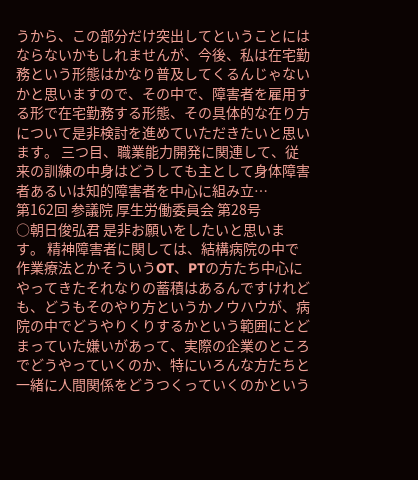うから、この部分だけ突出してということにはならないかもしれませんが、今後、私は在宅勤務という形態はかなり普及してくるんじゃないかと思いますので、その中で、障害者を雇用する形で在宅勤務する形態、その具体的な在り方について是非検討を進めていただきたいと思います。 三つ目、職業能力開発に関連して、従来の訓練の中身はどうしても主として身体障害者あるいは知的障害者を中心に組み立…
第162回 参議院 厚生労働委員会 第28号
○朝日俊弘君 是非お願いをしたいと思います。 精神障害者に関しては、結構病院の中で作業療法とかそういうOT、PTの方たち中心にやってきたそれなりの蓄積はあるんですけれども、どうもそのやり方というかノウハウが、病院の中でどうやりくりするかという範囲にとどまっていた嫌いがあって、実際の企業のところでどうやっていくのか、特にいろんな方たちと一緒に人間関係をどうつくっていくのかという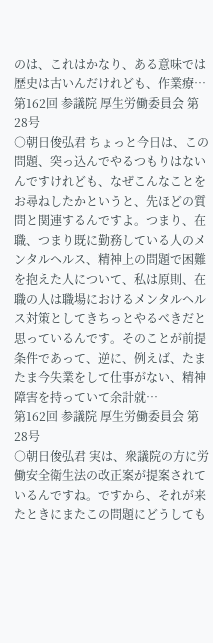のは、これはかなり、ある意味では歴史は古いんだけれども、作業療…
第162回 参議院 厚生労働委員会 第28号
○朝日俊弘君 ちょっと今日は、この問題、突っ込んでやるつもりはないんですけれども、なぜこんなことをお尋ねしたかというと、先ほどの質問と関連するんですよ。つまり、在職、つまり既に勤務している人のメンタルヘルス、精神上の問題で困難を抱えた人について、私は原則、在職の人は職場におけるメンタルヘルス対策としてきちっとやるべきだと思っているんです。そのことが前提条件であって、逆に、例えば、たまたま今失業をして仕事がない、精神障害を持っていて余計就…
第162回 参議院 厚生労働委員会 第28号
○朝日俊弘君 実は、衆議院の方に労働安全衛生法の改正案が提案されているんですね。ですから、それが来たときにまたこの問題にどうしても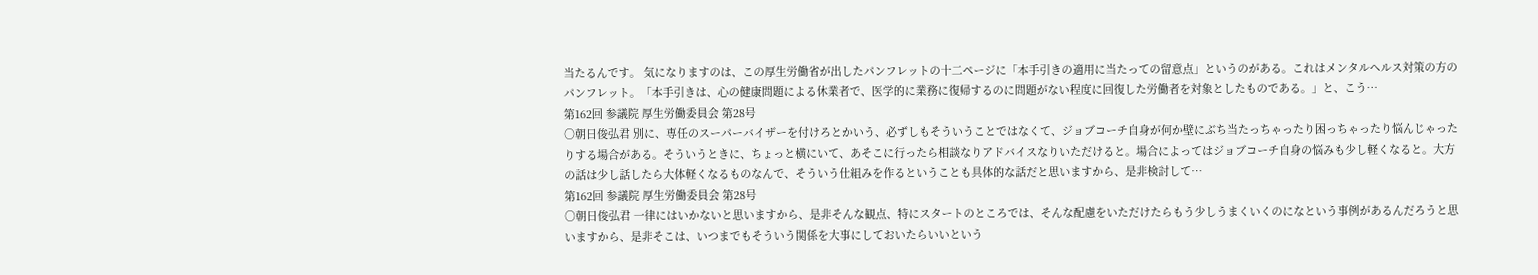当たるんです。 気になりますのは、この厚生労働省が出したパンフレットの十二ページに「本手引きの適用に当たっての留意点」というのがある。これはメンタルヘルス対策の方のパンフレット。「本手引きは、心の健康問題による休業者で、医学的に業務に復帰するのに問題がない程度に回復した労働者を対象としたものである。」と、こう…
第162回 参議院 厚生労働委員会 第28号
○朝日俊弘君 別に、専任のスーパーバイザーを付けろとかいう、必ずしもそういうことではなくて、ジョブコーチ自身が何か壁にぶち当たっちゃったり困っちゃったり悩んじゃったりする場合がある。そういうときに、ちょっと横にいて、あそこに行ったら相談なりアドバイスなりいただけると。場合によってはジョブコーチ自身の悩みも少し軽くなると。大方の話は少し話したら大体軽くなるものなんで、そういう仕組みを作るということも具体的な話だと思いますから、是非検討して…
第162回 参議院 厚生労働委員会 第28号
○朝日俊弘君 一律にはいかないと思いますから、是非そんな観点、特にスタートのところでは、そんな配慮をいただけたらもう少しうまくいくのになという事例があるんだろうと思いますから、是非そこは、いつまでもそういう関係を大事にしておいたらいいという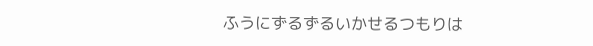ふうにずるずるいかせるつもりは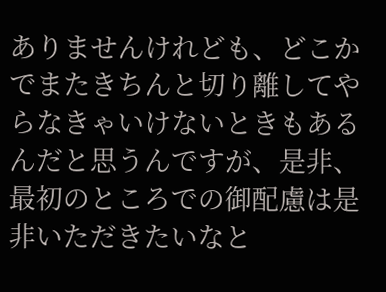ありませんけれども、どこかでまたきちんと切り離してやらなきゃいけないときもあるんだと思うんですが、是非、最初のところでの御配慮は是非いただきたいなと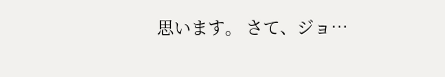思います。 さて、ジョ…